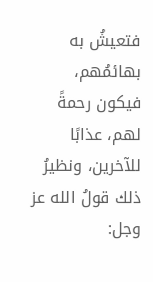فتعيشُ به بهائمُهم، فيكون رحمةً لهم، عذابًا للآخرين، ونظيرُ ذلك قولُ الله عز وجل: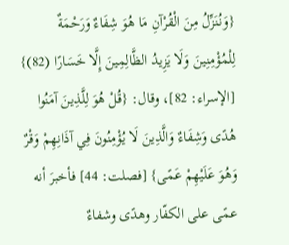{وَنُنَزِّلُ مِنَ الْقُرْآنِ مَا هُوَ شِفَاءٌ وَرَحْمَةٌ لِلْمُؤْمِنِينَ وَلَا يَزِيدُ الظَّالِمِينَ إِلَّا خَسَارًا (82)} [الإسراء: 82]، وقال: {قُلْ هُوَ لِلَّذِينَ آمَنُوا هُدًى وَشِفَاءٌ وَالَّذِينَ لَا يُؤْمِنُونَ فِي آذَانِهِمْ وَقْرٌ وَهُوَ عَلَيْهِمْ عَمًى} [فصلت: 44] فأخبرَ أنه عمًى على الكفّار وهدًى وشفاءٌ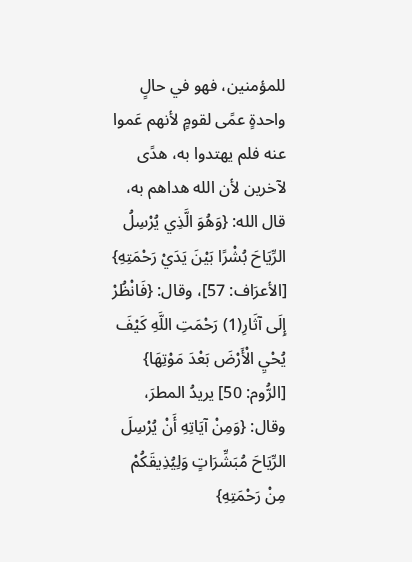للمؤمنين، فهو في حالٍ واحدةٍ عمًى لقومٍ لأنهم عَموا عنه فلم يهتدوا به، هدًى لآخرين لأن الله هداهم به، قال الله: {وَهُوَ الَّذِي يُرْسِلُ الرِّيَاحَ بُشْرًا بَيْنَ يَدَيْ رَحْمَتِهِ} [الأعرَاف: 57]، وقال: {فَانْظُرْ إِلَى آثَارِ(1) رَحْمَتِ اللَّهِ كَيْفَ يُحْيِ الْأَرْضَ بَعْدَ مَوْتِهَا} [الرُّوم: 50] يريدُ المطرَ، وقال: {وَمِنْ آيَاتِهِ أَنْ يُرْسِلَ الرِّيَاحَ مُبَشِّرَاتٍ وَلِيُذِيقَكُمْ مِنْ رَحْمَتِهِ}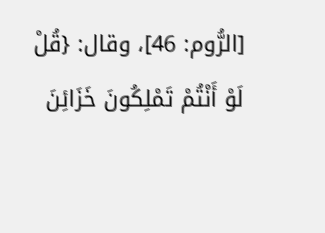[الرُّوم: 46]، وقال: {قُلْ لَوْ أَنْتُمْ تَمْلِكُونَ خَزَائِنَ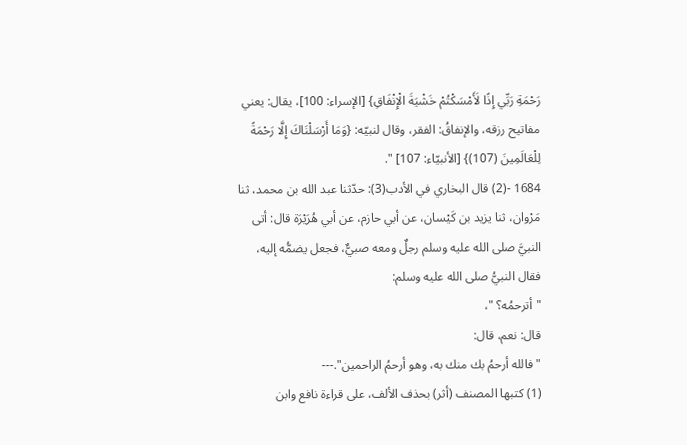رَحْمَةِ رَبِّي إِذًا لَأَمْسَكْتُمْ خَشْيَةَ الْإِنْفَاقِ} [الإسراء: 100]، يقال: يعني مفاتيح رزقه، والإنفاقُ: الفقر، وقال لنبيّه: {وَمَا أَرْسَلْنَاكَ إِلَّا رَحْمَةً لِلْعَالَمِينَ (107)} [الأنبيّاء: 107] ".
1684 -(2) قال البخاري في الأدب(3): حدّثنا عبد الله بن محمد، ثنا مَرْوان، ثنا يزيد بن كَيْسان، عن أبي حازم، عن أبي هُرَيْرَة قال: أتى النبيَّ صلى الله عليه وسلم رجلٌ ومعه صبيٌّ، فجعل يضمُّه إليه، فقال النبيُّ صلى الله عليه وسلم:
"أترحمُه؟ "،
قال: نعم، قال:
"فالله أرحمُ بك منك به، وهو أرحمُ الراحمين".---
(1) كتبها المصنف (أثر) بحذف الألف، على قراءة نافع وابن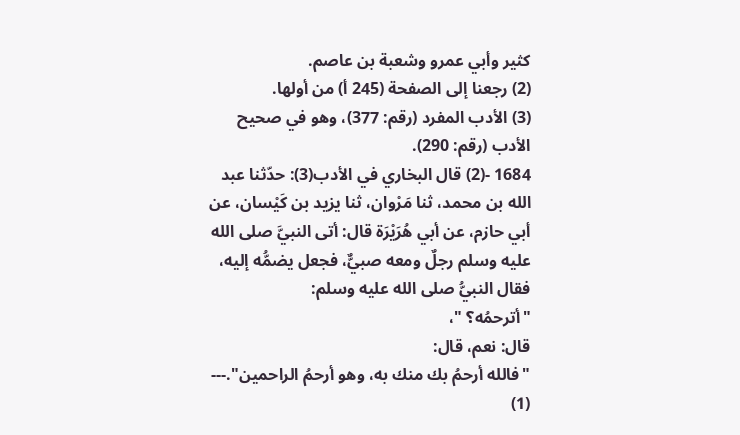كثير وأبي عمرو وشعبة بن عاصم.
(2) رجعنا إلى الصفحة (245 أ) من أولها.
(3) الأدب المفرد (رقم: 377)، وهو في صحيح الأدب (رقم: 290).
1684 -(2) قال البخاري في الأدب(3): حدّثنا عبد الله بن محمد، ثنا مَرْوان، ثنا يزيد بن كَيْسان، عن أبي حازم، عن أبي هُرَيْرَة قال: أتى النبيَّ صلى الله عليه وسلم رجلٌ ومعه صبيٌّ، فجعل يضمُّه إليه، فقال النبيُّ صلى الله عليه وسلم:
"أترحمُه؟ "،
قال: نعم، قال:
"فالله أرحمُ بك منك به، وهو أرحمُ الراحمين".---
(1)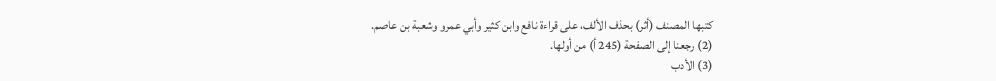كتبها المصنف (أثر) بحذف الألف، على قراءة نافع وابن كثير وأبي عمرو وشعبة بن عاصم.
(2) رجعنا إلى الصفحة (245 أ) من أولها.
(3) الأدب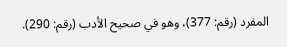المفرد (رقم: 377)، وهو في صحيح الأدب (رقم: 290).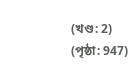(খণ্ড: 2) (পৃষ্ঠা: 947)